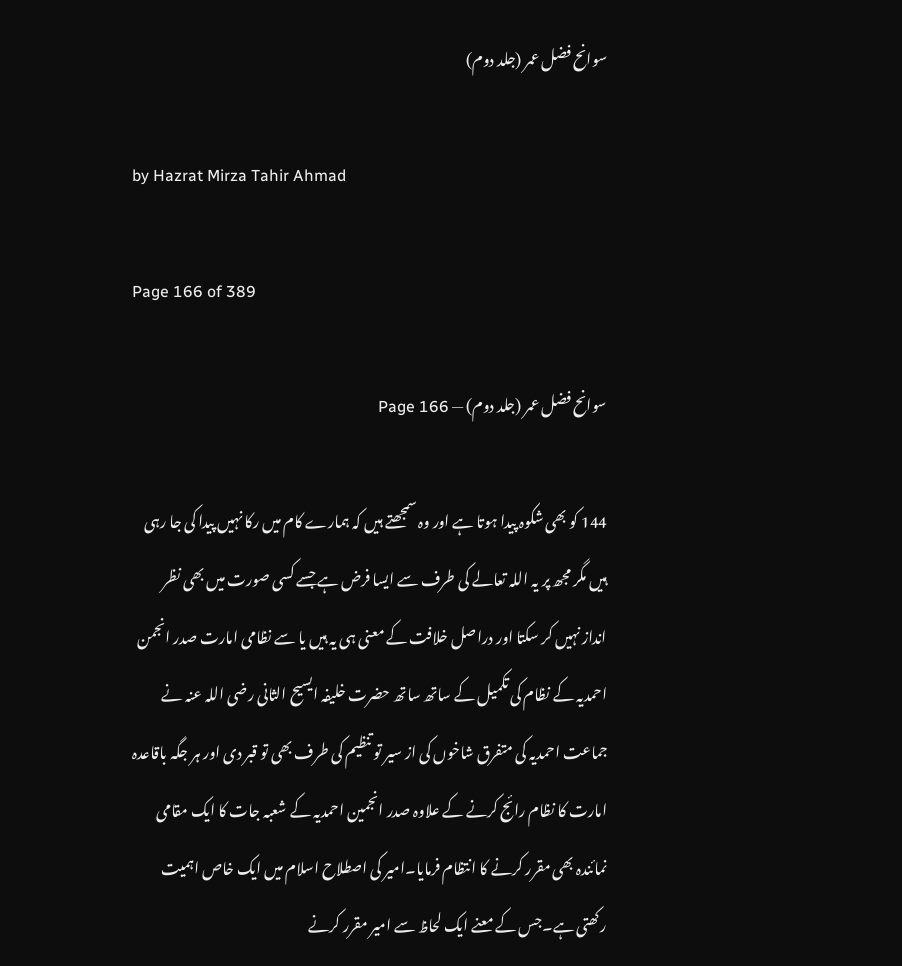سوانح فضل عمر (جلد دوم)

by Hazrat Mirza Tahir Ahmad

Page 166 of 389

سوانح فضل عمر (جلد دوم) — Page 166

144 کو بھی شکوہ پیدا ہوتا ہے اور وہ سمجھتے ہیں کہ ہمارے کام میں رکا نہیں پیدا کی جا رہی ہیں مگر مجھ پر یہ اللہ تعالے کی طرف سے ایسا فرض ہے جسے کسی صورت میں بھی نظر انداز نہیں کر سکتا اور دراصل خلافت کے معنی ہی یہ ہیں یا سے نظامی امارت صدر انجمن احمدیہ کے نظام کی تکمیل کے ساتھ ساتھ حضرت خلیفہ ایسیح الثانی رضی اللہ عنہ نے جماعت احمدیہ کی متفرق شاخوں کی از سیر تو تنظیم کی طرف بھی تو قبر دی اور ہر جگہ باقاعدہ امارت کا نظام رائج کرنے کے علاوہ صدر انجمین احمدیہ کے شعبہ جات کا ایک مقامی نمائندہ بھی مقرر کرنے کا انتظام فرمایا۔امیر کی اصطلاح اسلام میں ایک خاص اہمیت رکھتی ہے۔جس کے معنے ایک لحاظ سے امیر مقرر کرنے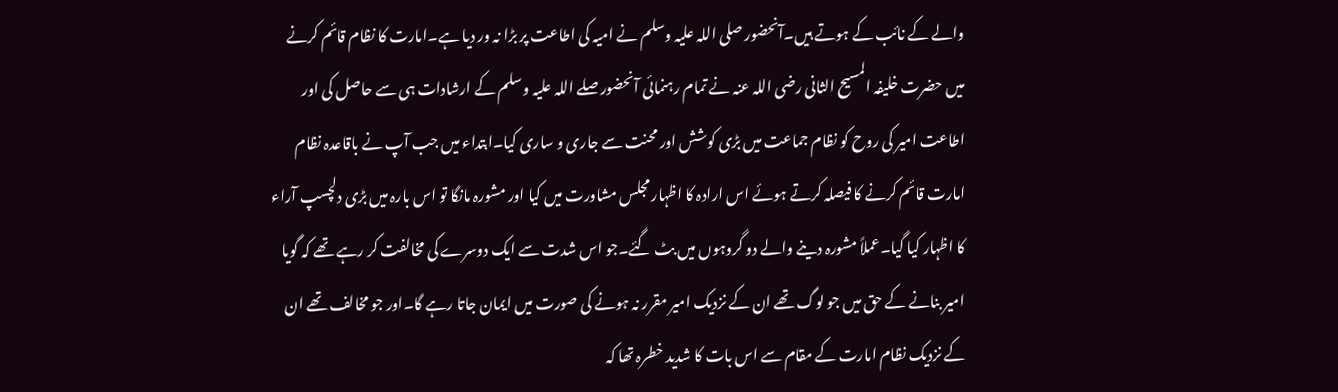والے کے نائب کے ہوتے ہیں۔آنحضور صلی اللہ علیہ وسلم نے امیہ کی اطاعت پر بڑا نہ ور دیا ہے۔امارت کا نظام قائم کرنے میں حضرت خلیفہ المسیح الثانی رضی اللہ عنہ نے تمام رہنمائی آنحضور صلے اللہ علیہ وسلم کے ارشادات ہی سے حاصل کی اور اطاعت امیر کی روح کو نظام جماعت میں بڑی کوشش اور محنت سے جاری و ساری کیا۔ابتداء میں جب آپ نے باقاعدہ نظام امارت قائم کرنے کا فیصلہ کرتے ہوئے اس ارادہ کا اظہار مجلس مشاورت میں کیا اور مشورہ مانگا تو اس بارہ میں بڑی دلچسپ آراء کا اظہار کیا گیا۔عملاً مشورہ دینے والے دو گروہوں میں بٹ گئے۔جو اس شدت سے ایک دوسرے کی مخالفت کر رہے تھے کہ گویا امیر بنانے کے حق میں جو لوگ تھے ان کے نزدیک امیر مقرر نہ ہونے کی صورت میں ایمان جاتا رہے گا۔اور جو مخالف تھے ان کے نزدیک نظام امارت کے مقام سے اس بات کا شدید خطرہ تھا کہ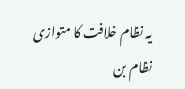یہ نظام خلافت کا متوازی نظام بن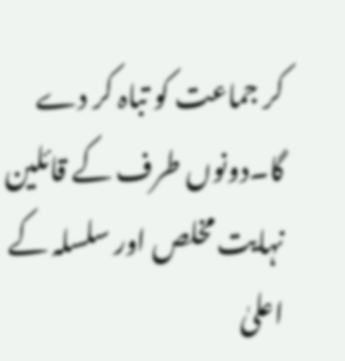کر جماعت کو تباہ کر دے گا۔دونوں طرف کے قائلین نہایت مخلص اور سلسلہ کے اعلیٰ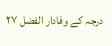درجہ کے وفادار الفضل ۲۷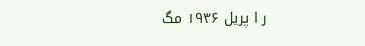ر ا پریل ۱۹۳۶ مگ